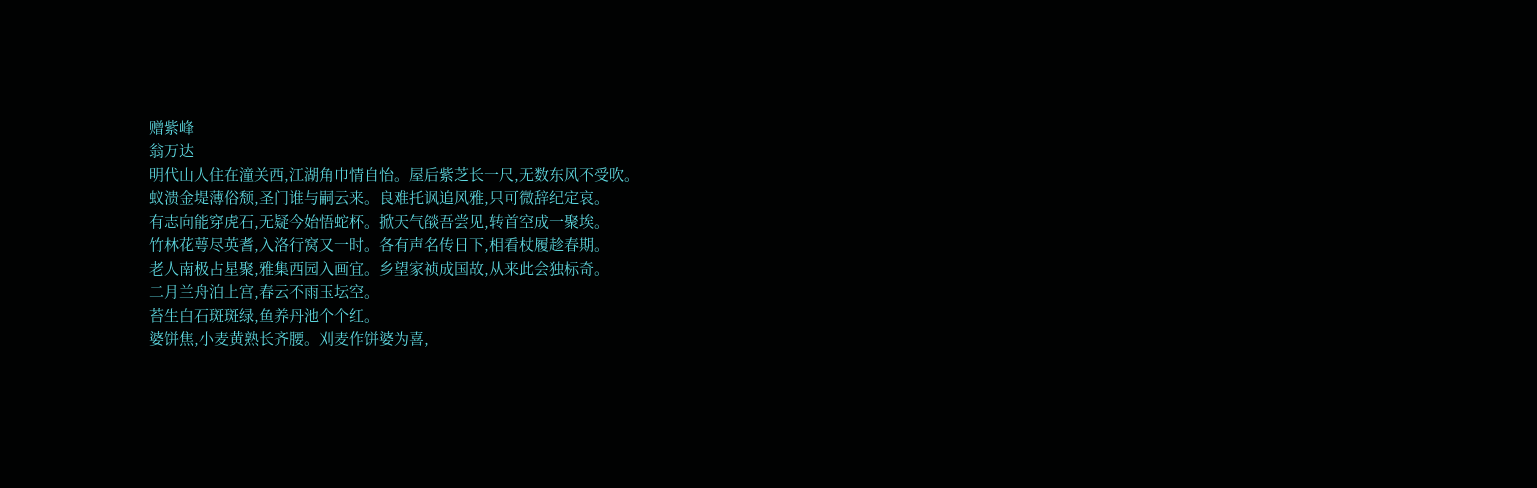赠紫峰
翁万达
明代山人住在潼关西,江湖角巾情自怡。屋后紫芝长一尺,无数东风不受吹。
蚁溃金堤薄俗颓,圣门谁与嗣云来。良难托讽追风雅,只可微辞纪定哀。
有志向能穿虎石,无疑今始悟蛇杯。掀天气燄吾尝见,转首空成一聚埃。
竹林花萼尽英耆,入洛行窝又一时。各有声名传日下,相看杖履趁春期。
老人南极占星聚,雅集西园入画宜。乡望家祯成国故,从来此会独标奇。
二月兰舟泊上宫,春云不雨玉坛空。
苔生白石斑斑绿,鱼养丹池个个红。
婆饼焦,小麦黄熟长齐腰。刈麦作饼婆为喜,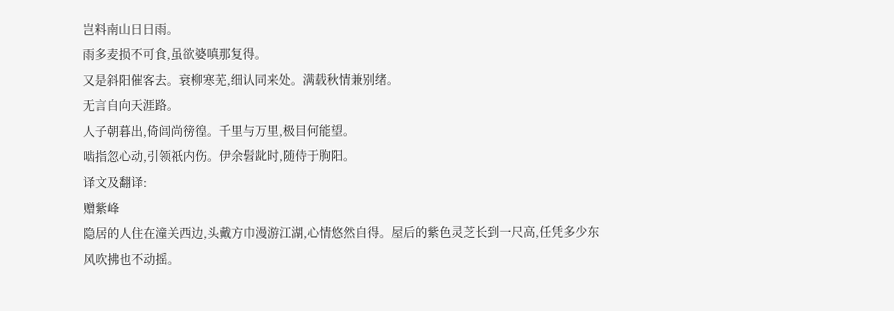岂料南山日日雨。
雨多麦损不可食,虽欲婆嗔那复得。
又是斜阳催客去。衰柳寒芜,细认同来处。满载秋情兼别绪。
无言自向天涯路。
人子朝暮出,倚闾尚徬徨。千里与万里,极目何能望。
啮指忽心动,引领祇内伤。伊余髫龀时,随侍于朐阳。
译文及翻译:
赠紫峰
隐居的人住在潼关西边,头戴方巾漫游江湖,心情悠然自得。屋后的紫色灵芝长到一尺高,任凭多少东风吹拂也不动摇。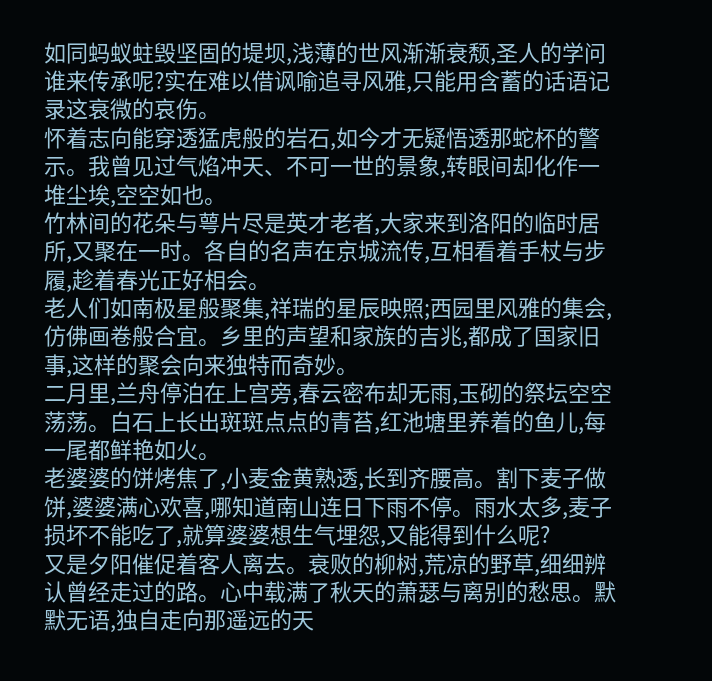如同蚂蚁蛀毁坚固的堤坝,浅薄的世风渐渐衰颓,圣人的学问谁来传承呢?实在难以借讽喻追寻风雅,只能用含蓄的话语记录这衰微的哀伤。
怀着志向能穿透猛虎般的岩石,如今才无疑悟透那蛇杯的警示。我曾见过气焰冲天、不可一世的景象,转眼间却化作一堆尘埃,空空如也。
竹林间的花朵与萼片尽是英才老者,大家来到洛阳的临时居所,又聚在一时。各自的名声在京城流传,互相看着手杖与步履,趁着春光正好相会。
老人们如南极星般聚集,祥瑞的星辰映照;西园里风雅的集会,仿佛画卷般合宜。乡里的声望和家族的吉兆,都成了国家旧事,这样的聚会向来独特而奇妙。
二月里,兰舟停泊在上宫旁,春云密布却无雨,玉砌的祭坛空空荡荡。白石上长出斑斑点点的青苔,红池塘里养着的鱼儿,每一尾都鲜艳如火。
老婆婆的饼烤焦了,小麦金黄熟透,长到齐腰高。割下麦子做饼,婆婆满心欢喜,哪知道南山连日下雨不停。雨水太多,麦子损坏不能吃了,就算婆婆想生气埋怨,又能得到什么呢?
又是夕阳催促着客人离去。衰败的柳树,荒凉的野草,细细辨认曾经走过的路。心中载满了秋天的萧瑟与离别的愁思。默默无语,独自走向那遥远的天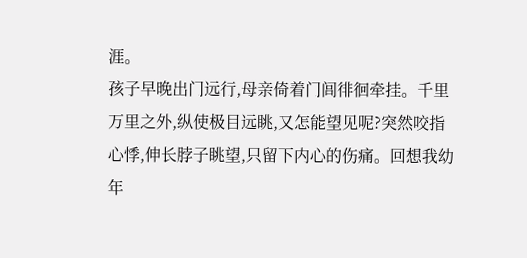涯。
孩子早晚出门远行,母亲倚着门闾徘徊牵挂。千里万里之外,纵使极目远眺,又怎能望见呢?突然咬指心悸,伸长脖子眺望,只留下内心的伤痛。回想我幼年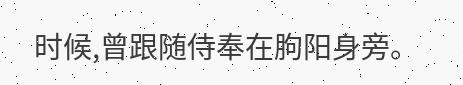时候,曾跟随侍奉在朐阳身旁。